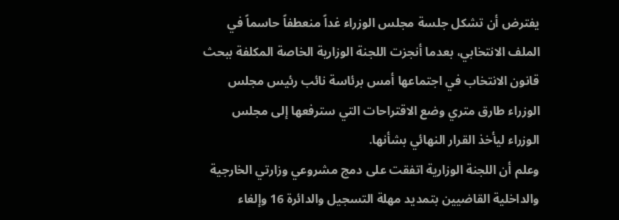يفترض أن تشكل جلسة مجلس الوزراء غداً منعطفاً حاسماً في الملف الانتخابي، بعدما أنجزت اللجنة الوزارية الخاصة المكلفة ببحث قانون الانتخاب في اجتماعها أمس برئاسة نائب رئيس مجلس الوزراء طارق متري وضع الاقتراحات التي سترفعها إلى مجلس الوزراء ليأخذ القرار النهائي بشأنها.
وعلم أن اللجنة الوزارية اتفقت على دمج مشروعي وزارتي الخارجية والداخلية القاضيين بتمديد مهلة التسجيل والدائرة 16 وإلغاء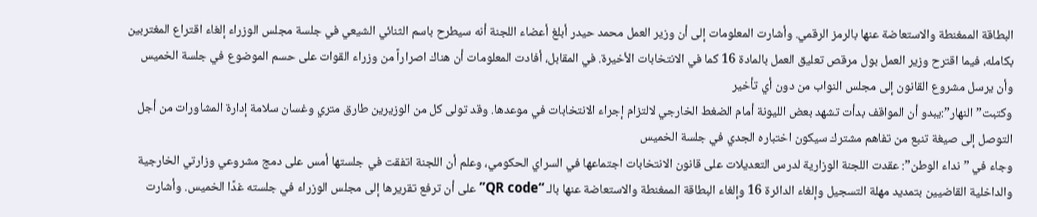البطاقة الممغنطة والاستعاضة عنها بالرمز الرقمي. وأشارت المعلومات إلى أن وزير العمل محمد حيدر أبلغ أعضاء اللجنة أنه سيطرح باسم الثنائي الشيعي في جلسة مجلس الوزراء إلغاء اقتراع المغتربين بكامله، فيما اقترح وزير العمل بول مرقص تعليق العمل بالمادة 16 كما في الانتخابات الأخيرة. في المقابل، أفادت المعلومات أن هناك اصراراً من وزراء القوات على حسم الموضوع في جلسة الخميس وأن يرسل مشروع القانون إلى مجلس النواب من دون أي تأخير
وكتبت” النهار”:يبدو أن المواقف بدأت تشهد بعض الليونة أمام الضغط الخارجي لالتزام إجراء الانتخابات في موعدها. وقد تولى كل من الوزيرين طارق متري وغسان سلامة إدارة المشاورات من أجل التوصل إلى صيغة تنبع من تفاهم مشترك سيكون اختباره الجدي في جلسة الخميس
وجاء في ” نداء الوطن”: عقدت اللجنة الوزارية لدرس التعديلات على قانون الانتخابات اجتماعها في السراي الحكومي، وعلم أن اللجنة اتفقت في جلستها أمس على دمج مشروعي وزارتي الخارجية والداخلية القاضيين بتمديد مهلة التسجيل وإلغاء الدائرة 16 وإلغاء البطاقة الممغنطة والاستعاضة عنها بالـ “QR code” على أن ترفع تقريرها إلى مجلس الوزراء في جلسته غدًا الخميس. وأشارت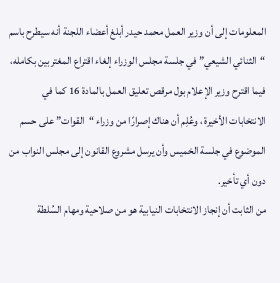المعلومات إلى أن وزير العمل محمد حيدر أبلغ أعضاء اللجنة أنه سيطرح باسم “الثنائي الشيعي” في جلسة مجلس الوزراء إلغاء اقتراع المغتربين بكامله، فيما اقترح وزير الإعلام بول مرقص تعليق العمل بالمادة 16 كما في الانتخابات الأخيرة ، وعُلِم أن هناك إصرارًا من وزراء “القوات” على حسم الموضوع في جلسة الخميس وأن يرسل مشروع القانون إلى مجلس النواب من دون أي تأخير.
من الثابت أن إنجاز الانتخابات النيابية هو من صلاحية ومهام السُلطة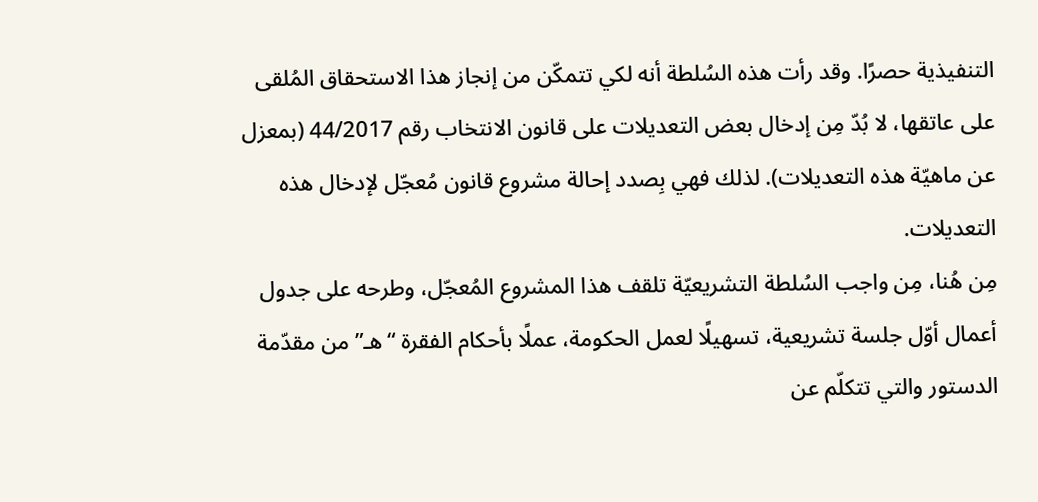التنفيذية حصرًا. وقد رأت هذه السُلطة أنه لكي تتمكّن من إنجاز هذا الاستحقاق المُلقى على عاتقها، لا بُدّ مِن إدخال بعض التعديلات على قانون الانتخاب رقم 44/2017 (بمعزل عن ماهيّة هذه التعديلات). لذلك فهي بِصدد إحالة مشروع قانون مُعجّل لإدخال هذه التعديلات.
مِن هُنا، مِن واجب السُلطة التشريعيّة تلقف هذا المشروع المُعجّل، وطرحه على جدول أعمال أوّل جلسة تشريعية، تسهيلًا لعمل الحكومة، عملًا بأحكام الفقرة “هـ” من مقدّمة الدستور والتي تتكلّم عن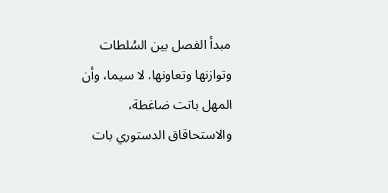مبدأ الفصل بين السُلطات وتوازنها وتعاونها. لا سيما، وأن المهل باتت ضاغطة، والاستحاقاق الدستوري بات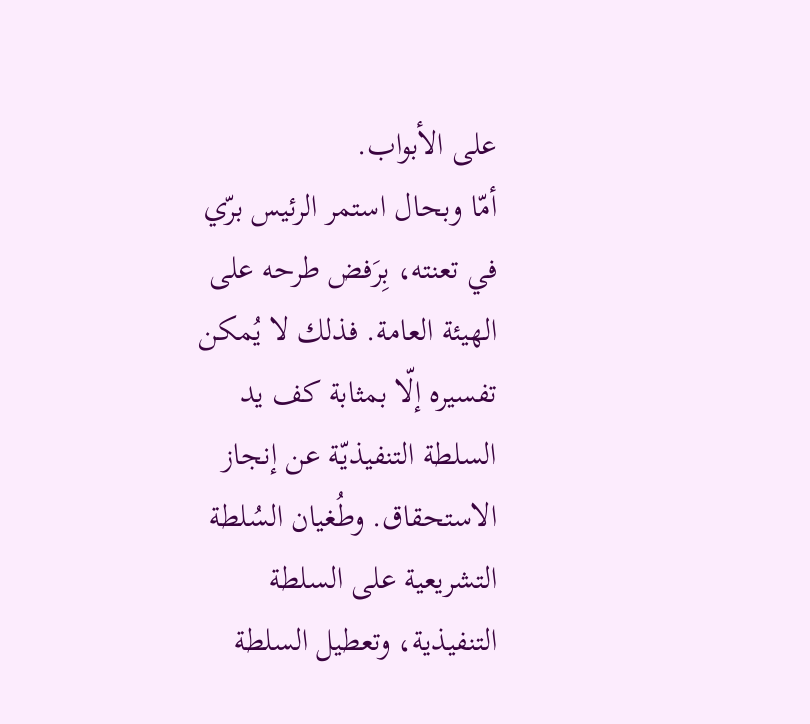على الأبواب.
أمّا وبحال استمر الرئيس برّي في تعنته، بِرَفض طرحه على الهيئة العامة. فذلك لا يُمكن تفسيره إلّا بمثابة كف يد السلطة التنفيذيّة عن إنجاز الاستحقاق. وطُغيان السُلطة التشريعية على السلطة التنفيذية، وتعطيل السلطة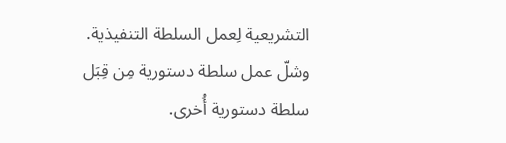التشريعية لِعمل السلطة التنفيذية. وشلّ عمل سلطة دستورية مِن قِبَل سلطة دستورية أُخرى.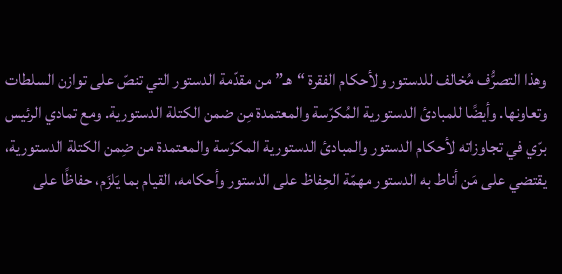وهذا التصرُّف مُخالف للدستور ولأحكام الفقرة “هـ” من مقدّمة الدستور التي تنصّ على توازن السلطات وتعاونها. وأيضًا للمبادئ الدستورية المُكرّسة والمعتمدة مِن ضمن الكتلة الدستورية. ومع تمادي الرئيس برّي في تجاوزاته لأحكام الدستور والمبادئ الدستورية المكرّسة والمعتمدة من ضِمن الكتلة الدستورية، يقتضي على مَن أناط به الدستور مهمّة الحِفاظ على الدستور وأحكامه، القيام بما يَلزَم، حفاظًا على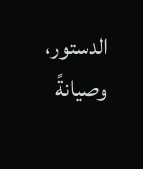الدستور، وصيانةً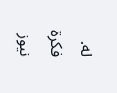له.
فكرة نيوز